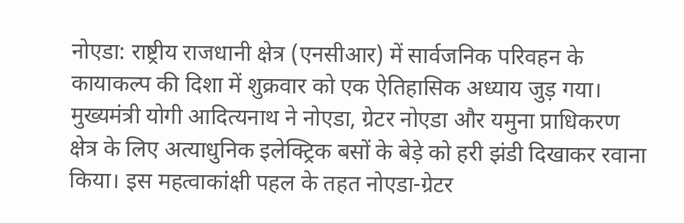नोएडा: राष्ट्रीय राजधानी क्षेत्र (एनसीआर) में सार्वजनिक परिवहन के कायाकल्प की दिशा में शुक्रवार को एक ऐतिहासिक अध्याय जुड़ गया। मुख्यमंत्री योगी आदित्यनाथ ने नोएडा, ग्रेटर नोएडा और यमुना प्राधिकरण क्षेत्र के लिए अत्याधुनिक इलेक्ट्रिक बसों के बेड़े को हरी झंडी दिखाकर रवाना किया। इस महत्वाकांक्षी पहल के तहत नोएडा-ग्रेटर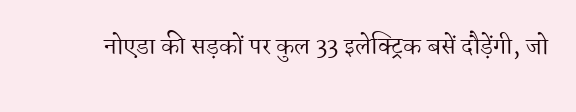नोएडा की सड़कों पर कुल 33 इलेक्ट्रिक बसें दौड़ेंगी, जो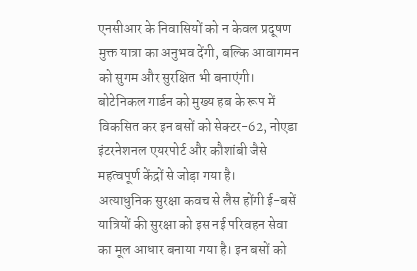एनसीआर के निवासियों को न केवल प्रदूषण मुक्त यात्रा का अनुभव देंगी, बल्कि आवागमन को सुगम और सुरक्षित भी बनाएंगी। बोटेनिकल गार्डन को मुख्य हब के रूप में विकसित कर इन बसों को सेक्टर-62, नोएडा इंटरनेशनल एयरपोर्ट और कौशांबी जैसे महत्वपूर्ण केंद्रों से जोड़ा गया है।
अत्याधुनिक सुरक्षा कवच से लैस होंगी ई-बसें
यात्रियों की सुरक्षा को इस नई परिवहन सेवा का मूल आधार बनाया गया है। इन बसों को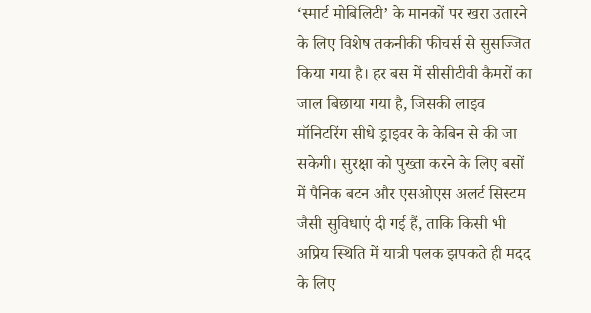‘स्मार्ट मोबिलिटी’ के मानकों पर खरा उतारने के लिए विशेष तकनीकी फीचर्स से सुसज्जित किया गया है। हर बस में सीसीटीवी कैमरों का जाल बिछाया गया है, जिसकी लाइव मॉनिटरिंग सीधे ड्राइवर के केबिन से की जा सकेगी। सुरक्षा को पुख्ता करने के लिए बसों में पैनिक बटन और एसओएस अलर्ट सिस्टम जैसी सुविधाएं दी गई हैं, ताकि किसी भी अप्रिय स्थिति में यात्री पलक झपकते ही मदद के लिए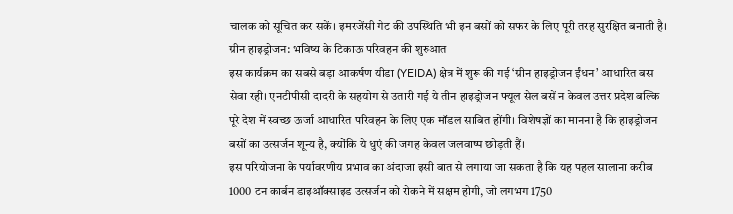चालक को सूचित कर सकें। इमरजेंसी गेट की उपस्थिति भी इन बसों को सफर के लिए पूरी तरह सुरक्षित बनाती है।
ग्रीन हाइड्रोजन: भविष्य के टिकाऊ परिवहन की शुरुआत
इस कार्यक्रम का सबसे बड़ा आकर्षण यीडा (YEIDA) क्षेत्र में शुरू की गई ‘ग्रीन हाइड्रोजन ईंधन’ आधारित बस सेवा रही। एनटीपीसी दादरी के सहयोग से उतारी गई ये तीन हाइड्रोजन फ्यूल सेल बसें न केवल उत्तर प्रदेश बल्कि पूरे देश में स्वच्छ ऊर्जा आधारित परिवहन के लिए एक मॉडल साबित होंगी। विशेषज्ञों का मानना है कि हाइड्रोजन बसों का उत्सर्जन शून्य है, क्योंकि ये धुएं की जगह केवल जलवाष्प छोड़ती हैं।
इस परियोजना के पर्यावरणीय प्रभाव का अंदाजा इसी बात से लगाया जा सकता है कि यह पहल सालाना करीब 1000 टन कार्बन डाइऑक्साइड उत्सर्जन को रोकने में सक्षम होगी, जो लगभग 1750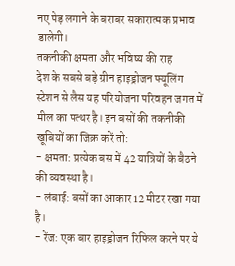नए पेड़ लगाने के बराबर सकारात्मक प्रभाव डालेगी।
तकनीकी क्षमता और भविष्य की राह
देश के सबसे बड़े ग्रीन हाइड्रोजन फ्यूलिंग स्टेशन से लैस यह परियोजना परिवहन जगत में मील का पत्थर है। इन बसों की तकनीकी खूबियों का जिक्र करें तो:
- क्षमता: प्रत्येक बस में 42 यात्रियों के बैठने की व्यवस्था है।
- लंबाई: बसों का आकार 12 मीटर रखा गया है।
- रेंज: एक बार हाइड्रोजन रिफिल करने पर ये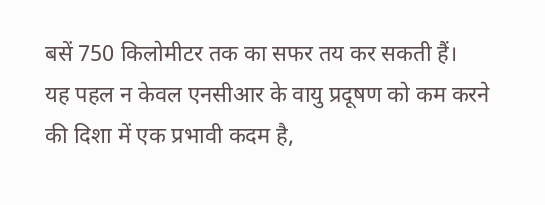बसें 750 किलोमीटर तक का सफर तय कर सकती हैं।
यह पहल न केवल एनसीआर के वायु प्रदूषण को कम करने की दिशा में एक प्रभावी कदम है,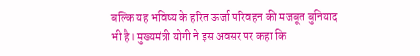बल्कि यह भविष्य के हरित ऊर्जा परिवहन की मजबूत बुनियाद भी है। मुख्यमंत्री योगी ने इस अवसर पर कहा कि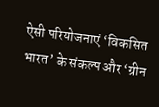ऐसी परियोजनाएं ‘विकसित भारत’ के संकल्प और ‘ग्रीन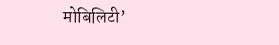मोबिलिटी’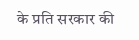के प्रति सरकार की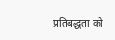प्रतिबद्धता को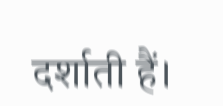दर्शाती हैं।